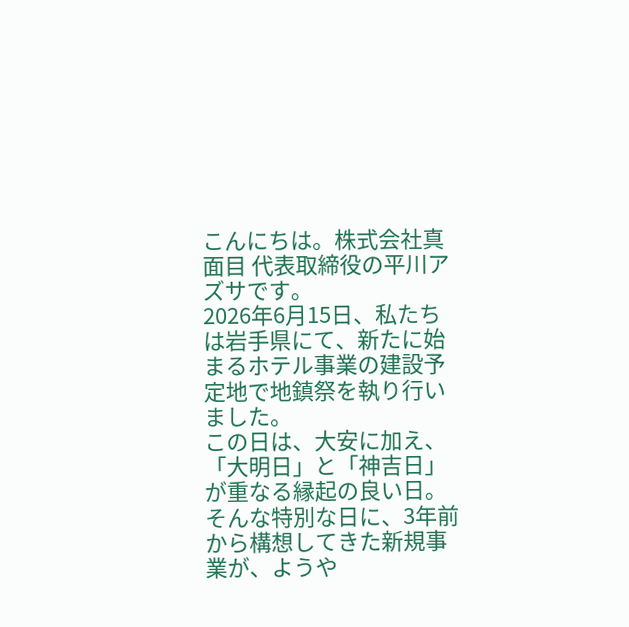こんにちは。株式会社真面目 代表取締役の平川アズサです。
2026年6月15日、私たちは岩手県にて、新たに始まるホテル事業の建設予定地で地鎮祭を執り行いました。
この日は、大安に加え、「大明日」と「神吉日」が重なる縁起の良い日。そんな特別な日に、3年前から構想してきた新規事業が、ようや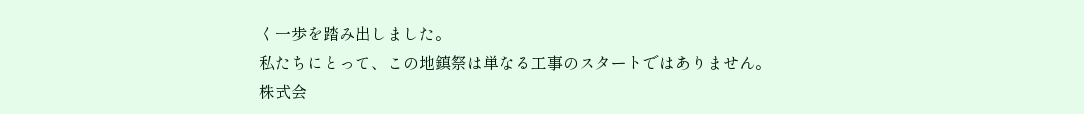く一歩を踏み出しました。
私たちにとって、この地鎮祭は単なる工事のスタートではありません。
株式会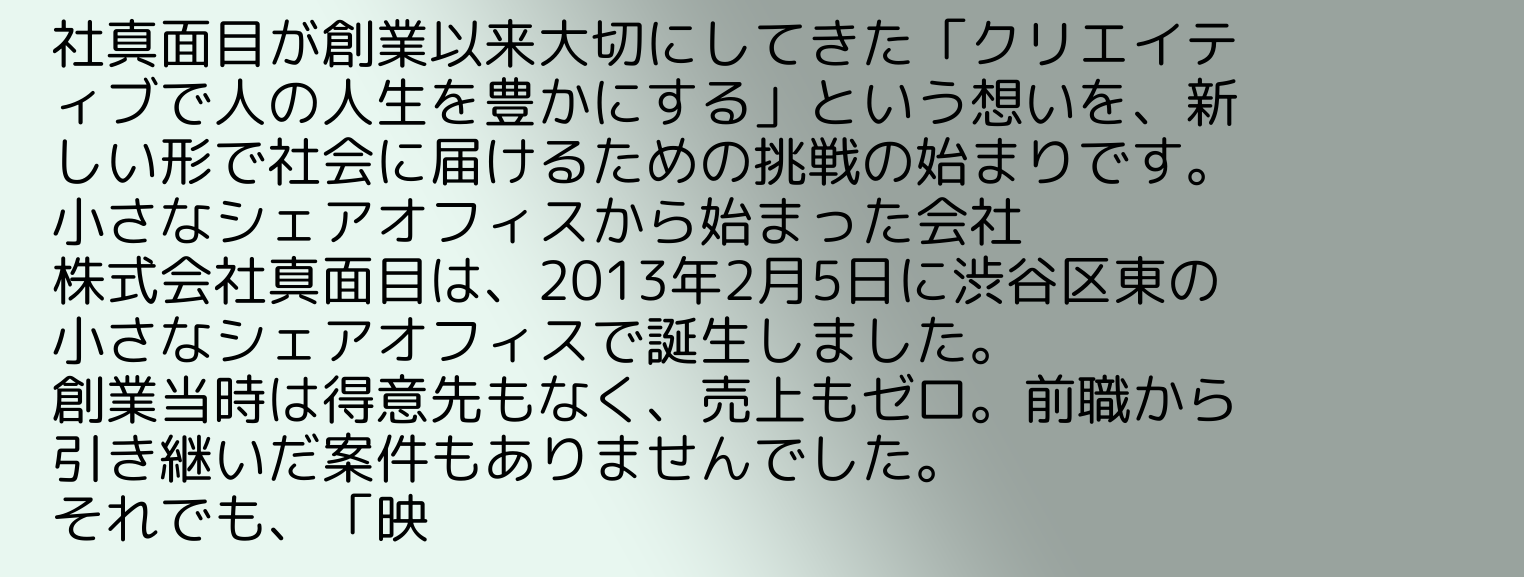社真面目が創業以来大切にしてきた「クリエイティブで人の人生を豊かにする」という想いを、新しい形で社会に届けるための挑戦の始まりです。
小さなシェアオフィスから始まった会社
株式会社真面目は、2013年2月5日に渋谷区東の小さなシェアオフィスで誕生しました。
創業当時は得意先もなく、売上もゼロ。前職から引き継いだ案件もありませんでした。
それでも、「映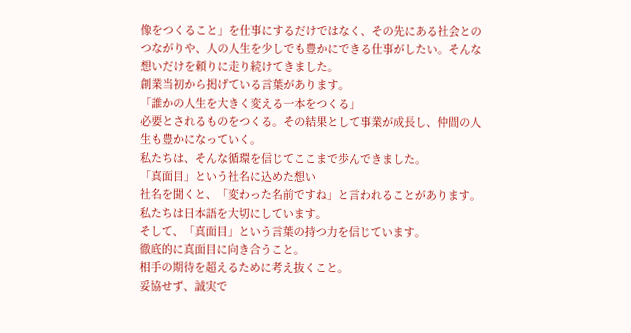像をつくること」を仕事にするだけではなく、その先にある社会とのつながりや、人の人生を少しでも豊かにできる仕事がしたい。そんな想いだけを頼りに走り続けてきました。
創業当初から掲げている言葉があります。
「誰かの人生を大きく変える一本をつくる」
必要とされるものをつくる。その結果として事業が成長し、仲間の人生も豊かになっていく。
私たちは、そんな循環を信じてここまで歩んできました。
「真面目」という社名に込めた想い
社名を聞くと、「変わった名前ですね」と言われることがあります。
私たちは日本語を大切にしています。
そして、「真面目」という言葉の持つ力を信じています。
徹底的に真面目に向き合うこと。
相手の期待を超えるために考え抜くこと。
妥協せず、誠実で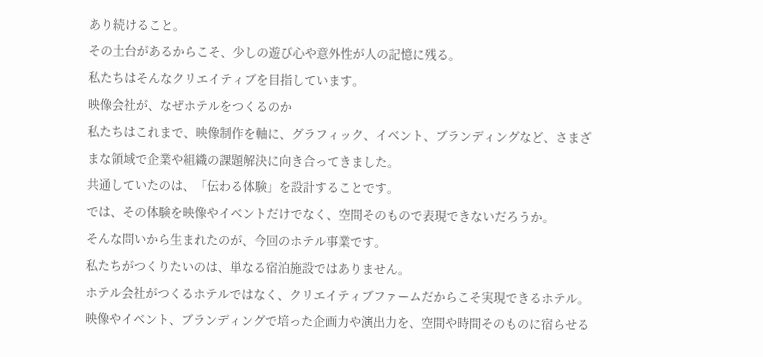あり続けること。
その土台があるからこそ、少しの遊び心や意外性が人の記憶に残る。
私たちはそんなクリエイティブを目指しています。
映像会社が、なぜホテルをつくるのか
私たちはこれまで、映像制作を軸に、グラフィック、イベント、ブランディングなど、さまざまな領域で企業や組織の課題解決に向き合ってきました。
共通していたのは、「伝わる体験」を設計することです。
では、その体験を映像やイベントだけでなく、空間そのもので表現できないだろうか。
そんな問いから生まれたのが、今回のホテル事業です。
私たちがつくりたいのは、単なる宿泊施設ではありません。
ホテル会社がつくるホテルではなく、クリエイティブファームだからこそ実現できるホテル。
映像やイベント、ブランディングで培った企画力や演出力を、空間や時間そのものに宿らせる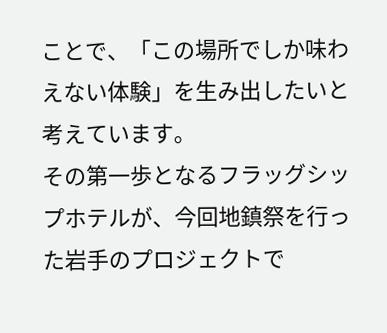ことで、「この場所でしか味わえない体験」を生み出したいと考えています。
その第一歩となるフラッグシップホテルが、今回地鎮祭を行った岩手のプロジェクトで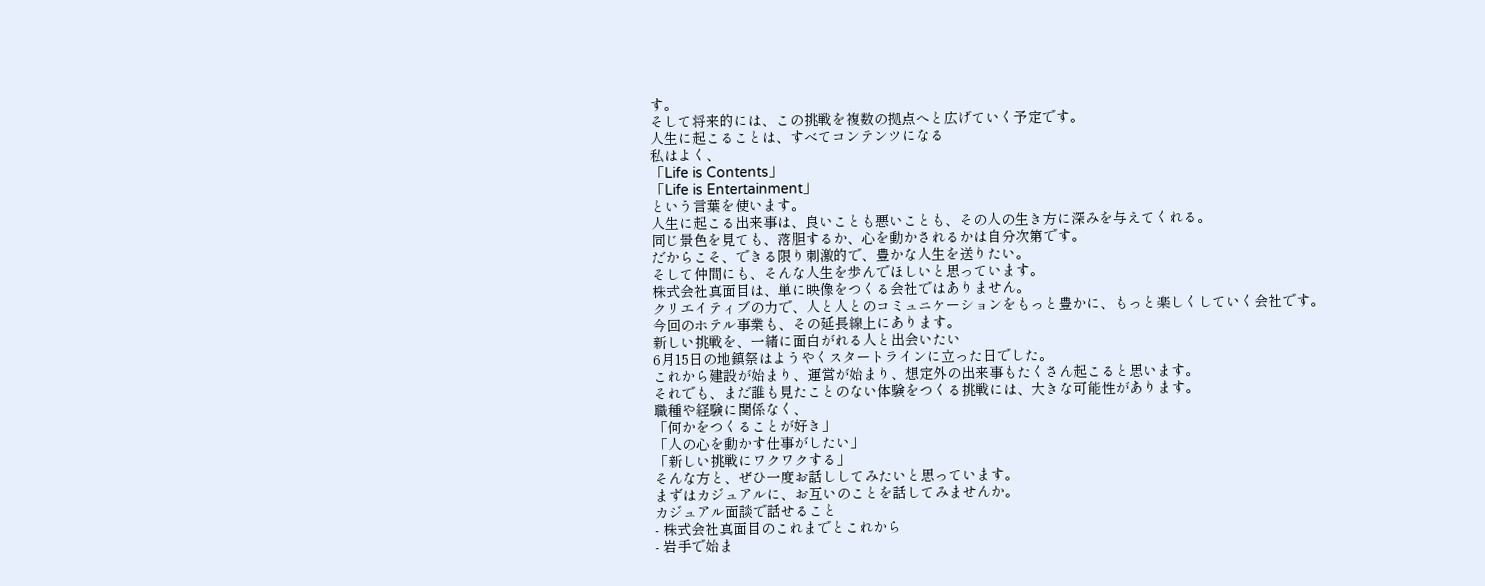す。
そして将来的には、この挑戦を複数の拠点へと広げていく予定です。
人生に起こることは、すべてコンテンツになる
私はよく、
「Life is Contents」
「Life is Entertainment」
という言葉を使います。
人生に起こる出来事は、良いことも悪いことも、その人の生き方に深みを与えてくれる。
同じ景色を見ても、落胆するか、心を動かされるかは自分次第です。
だからこそ、できる限り刺激的で、豊かな人生を送りたい。
そして仲間にも、そんな人生を歩んでほしいと思っています。
株式会社真面目は、単に映像をつくる会社ではありません。
クリエイティブの力で、人と人とのコミュニケーションをもっと豊かに、もっと楽しくしていく会社です。
今回のホテル事業も、その延長線上にあります。
新しい挑戦を、一緒に面白がれる人と出会いたい
6月15日の地鎮祭はようやくスタートラインに立った日でした。
これから建設が始まり、運営が始まり、想定外の出来事もたくさん起こると思います。
それでも、まだ誰も見たことのない体験をつくる挑戦には、大きな可能性があります。
職種や経験に関係なく、
「何かをつくることが好き」
「人の心を動かす仕事がしたい」
「新しい挑戦にワクワクする」
そんな方と、ぜひ一度お話ししてみたいと思っています。
まずはカジュアルに、お互いのことを話してみませんか。
カジュアル面談で話せること
- 株式会社真面目のこれまでとこれから
- 岩手で始ま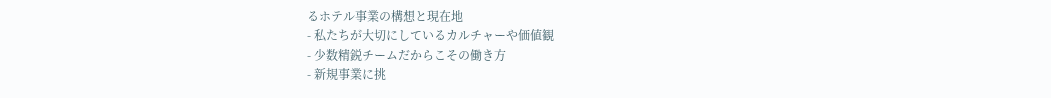るホテル事業の構想と現在地
- 私たちが大切にしているカルチャーや価値観
- 少数精鋭チームだからこその働き方
- 新規事業に挑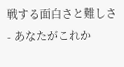戦する面白さと難しさ
- あなたがこれか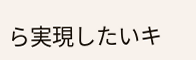ら実現したいキ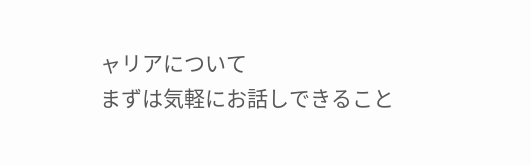ャリアについて
まずは気軽にお話しできること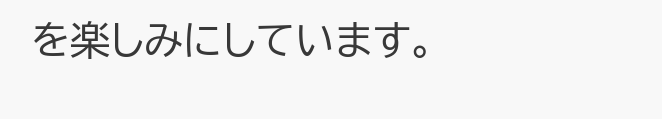を楽しみにしています。